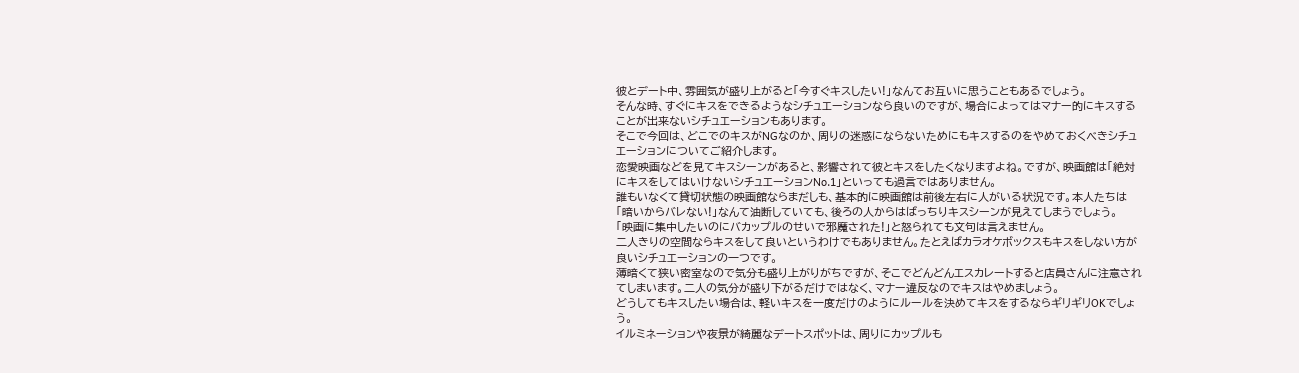彼とデート中、雰囲気が盛り上がると「今すぐキスしたい!」なんてお互いに思うこともあるでしょう。
そんな時、すぐにキスをできるようなシチュエーションなら良いのですが、場合によってはマナー的にキスすることが出来ないシチュエーションもあります。
そこで今回は、どこでのキスがNGなのか、周りの迷惑にならないためにもキスするのをやめておくべきシチュエーションについてご紹介します。
恋愛映画などを見てキスシーンがあると、影響されて彼とキスをしたくなりますよね。ですが、映画館は「絶対にキスをしてはいけないシチュエーションNo.1」といっても過言ではありません。
誰もいなくて貸切状態の映画館ならまだしも、基本的に映画館は前後左右に人がいる状況です。本人たちは「暗いからバレない!」なんて油断していても、後ろの人からはばっちりキスシーンが見えてしまうでしょう。
「映画に集中したいのにバカップルのせいで邪魔された!」と怒られても文句は言えません。
二人きりの空間ならキスをして良いというわけでもありません。たとえばカラオケボックスもキスをしない方が良いシチュエーションの一つです。
薄暗くて狭い密室なので気分も盛り上がりがちですが、そこでどんどんエスカレートすると店員さんに注意されてしまいます。二人の気分が盛り下がるだけではなく、マナー違反なのでキスはやめましょう。
どうしてもキスしたい場合は、軽いキスを一度だけのようにルールを決めてキスをするならギリギリOKでしょう。
イルミネーションや夜景が綺麗なデートスポットは、周りにカップルも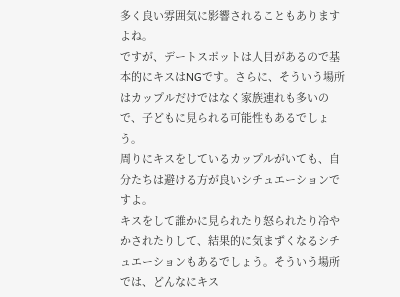多く良い雰囲気に影響されることもありますよね。
ですが、デートスポットは人目があるので基本的にキスはNGです。さらに、そういう場所はカップルだけではなく家族連れも多いので、子どもに見られる可能性もあるでしょう。
周りにキスをしているカップルがいても、自分たちは避ける方が良いシチュエーションですよ。
キスをして誰かに見られたり怒られたり冷やかされたりして、結果的に気まずくなるシチュエーションもあるでしょう。そういう場所では、どんなにキス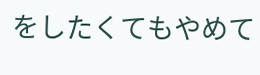をしたくてもやめて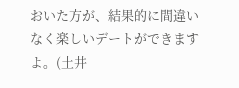おいた方が、結果的に間違いなく楽しいデートができますよ。(土井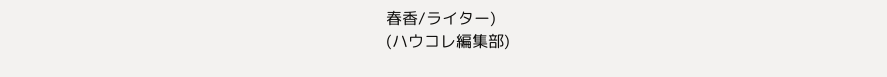春香/ライター)
(ハウコレ編集部)